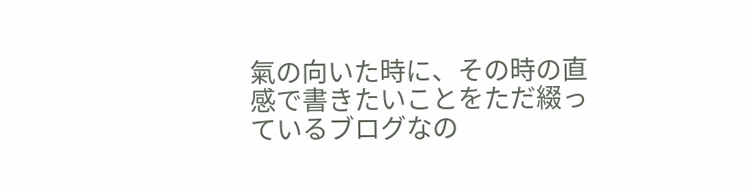氣の向いた時に、その時の直感で書きたいことをただ綴っているブログなの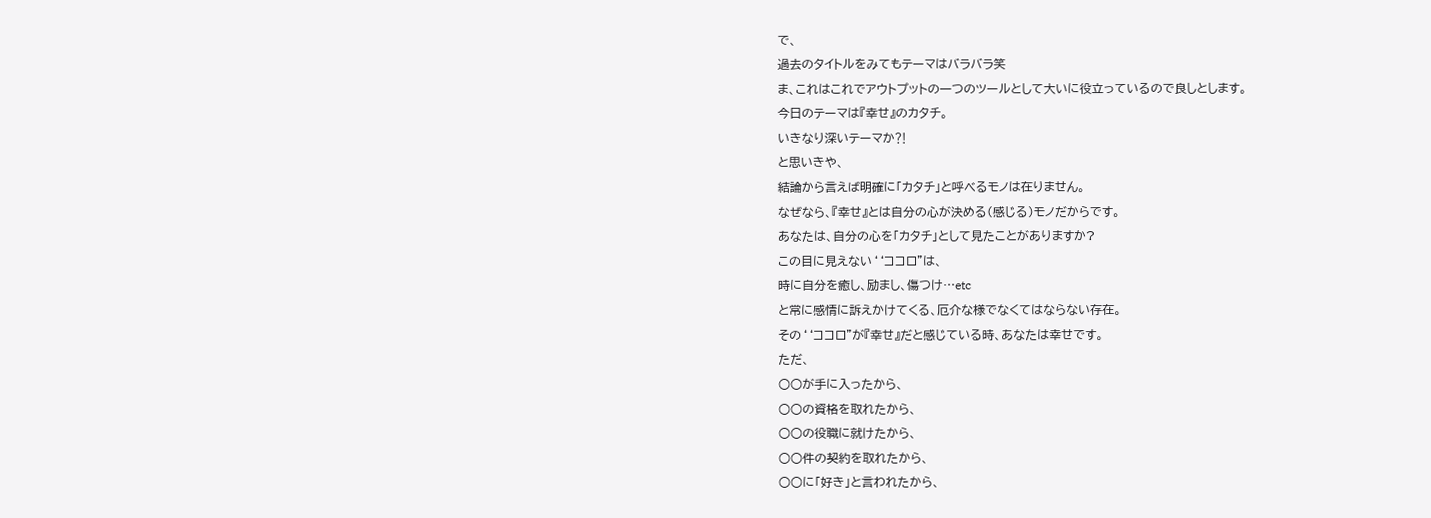で、
過去のタイトルをみてもテーマはバラバラ笑
ま、これはこれでアウトプットの一つのツールとして大いに役立っているので良しとします。
今日のテーマは『幸せ』のカタチ。
いきなり深いテーマか⁈
と思いきや、
結論から言えば明確に「カタチ」と呼べるモノは在りません。
なぜなら、『幸せ』とは自分の心が決める(感じる)モノだからです。
あなたは、自分の心を「カタチ」として見たことがありますか?
この目に見えない‘‘ココロ”は、
時に自分を癒し、励まし、傷つけ…etc
と常に感情に訴えかけてくる、厄介な様でなくてはならない存在。
その‘‘ココロ”が『幸せ』だと感じている時、あなたは幸せです。
ただ、
○○が手に入ったから、
○○の資格を取れたから、
○○の役職に就けたから、
○○件の契約を取れたから、
○○に「好き」と言われたから、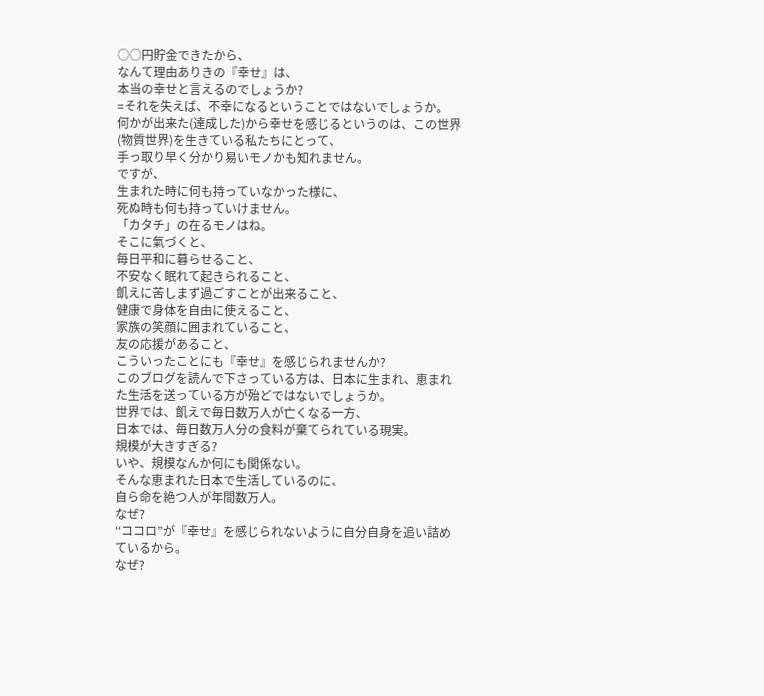○○円貯金できたから、
なんて理由ありきの『幸せ』は、
本当の幸せと言えるのでしょうか?
=それを失えば、不幸になるということではないでしょうか。
何かが出来た(達成した)から幸せを感じるというのは、この世界(物質世界)を生きている私たちにとって、
手っ取り早く分かり易いモノかも知れません。
ですが、
生まれた時に何も持っていなかった様に、
死ぬ時も何も持っていけません。
「カタチ」の在るモノはね。
そこに氣づくと、
毎日平和に暮らせること、
不安なく眠れて起きられること、
飢えに苦しまず過ごすことが出来ること、
健康で身体を自由に使えること、
家族の笑顔に囲まれていること、
友の応援があること、
こういったことにも『幸せ』を感じられませんか?
このブログを読んで下さっている方は、日本に生まれ、恵まれた生活を送っている方が殆どではないでしょうか。
世界では、飢えで毎日数万人が亡くなる一方、
日本では、毎日数万人分の食料が棄てられている現実。
規模が大きすぎる?
いや、規模なんか何にも関係ない。
そんな恵まれた日本で生活しているのに、
自ら命を絶つ人が年間数万人。
なぜ?
‘‘ココロ”が『幸せ』を感じられないように自分自身を追い詰めているから。
なぜ?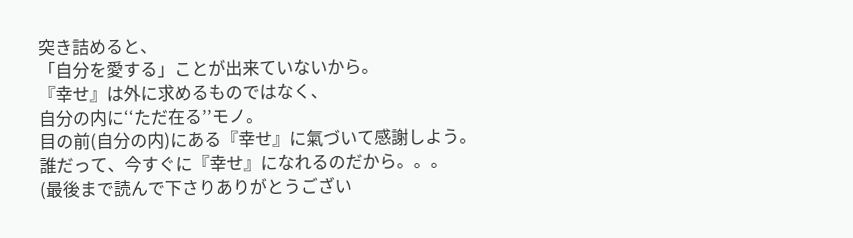突き詰めると、
「自分を愛する」ことが出来ていないから。
『幸せ』は外に求めるものではなく、
自分の内に‘‘ただ在る’’モノ。
目の前(自分の内)にある『幸せ』に氣づいて感謝しよう。
誰だって、今すぐに『幸せ』になれるのだから。。。
(最後まで読んで下さりありがとうござい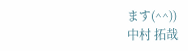ます(^^))
中村 拓哉